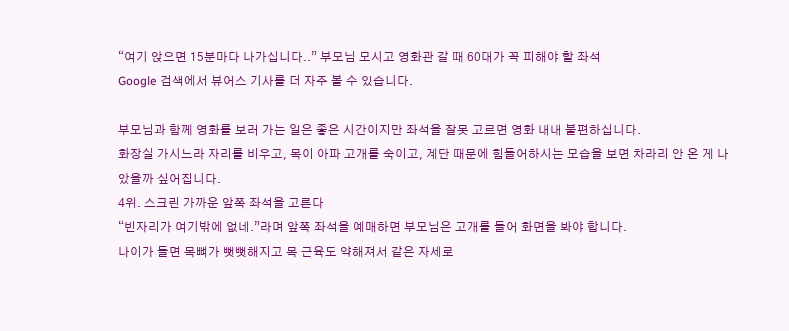“여기 앉으면 15분마다 나가십니다..” 부모님 모시고 영화관 갈 때 60대가 꼭 피해야 할 좌석
Google 검색에서 뷰어스 기사를 더 자주 볼 수 있습니다.

부모님과 함께 영화를 보러 가는 일은 좋은 시간이지만 좌석을 잘못 고르면 영화 내내 불편하십니다.
화장실 가시느라 자리를 비우고, 목이 아파 고개를 숙이고, 계단 때문에 힘들어하시는 모습을 보면 차라리 안 온 게 나았을까 싶어집니다.
4위. 스크린 가까운 앞쪽 좌석을 고른다
“빈자리가 여기밖에 없네.”라며 앞쪽 좌석을 예매하면 부모님은 고개를 들어 화면을 봐야 합니다.
나이가 들면 목뼈가 뻣뻣해지고 목 근육도 약해져서 같은 자세로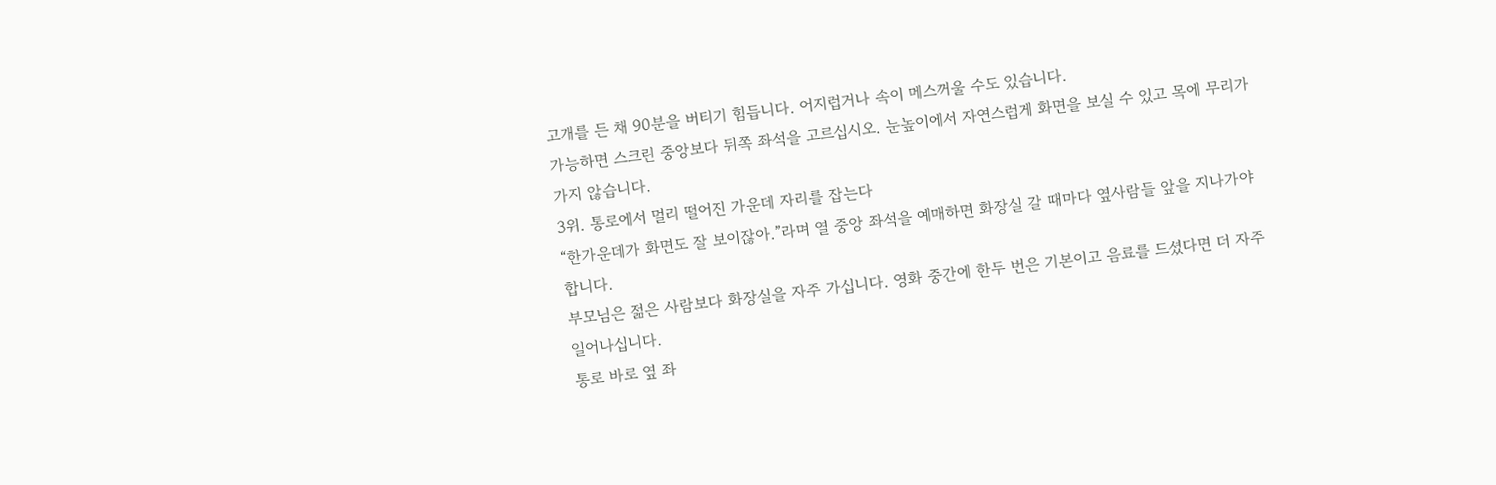고개를 든 채 90분을 버티기 힘듭니다. 어지럽거나 속이 메스꺼울 수도 있습니다.
가능하면 스크린 중앙보다 뒤쪽 좌석을 고르십시오. 눈높이에서 자연스럽게 화면을 보실 수 있고 목에 무리가 가지 않습니다.
3위. 통로에서 멀리 떨어진 가운데 자리를 잡는다
“한가운데가 화면도 잘 보이잖아.”라며 열 중앙 좌석을 예매하면 화장실 갈 때마다 옆사람들 앞을 지나가야 합니다.
부모님은 젊은 사람보다 화장실을 자주 가십니다. 영화 중간에 한두 번은 기본이고 음료를 드셨다면 더 자주 일어나십니다.
통로 바로 옆 좌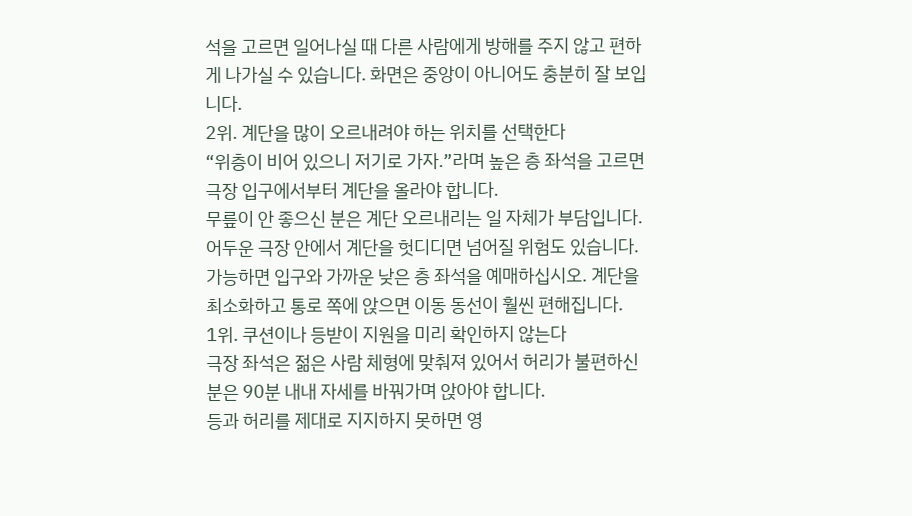석을 고르면 일어나실 때 다른 사람에게 방해를 주지 않고 편하게 나가실 수 있습니다. 화면은 중앙이 아니어도 충분히 잘 보입니다.
2위. 계단을 많이 오르내려야 하는 위치를 선택한다
“위층이 비어 있으니 저기로 가자.”라며 높은 층 좌석을 고르면 극장 입구에서부터 계단을 올라야 합니다.
무릎이 안 좋으신 분은 계단 오르내리는 일 자체가 부담입니다. 어두운 극장 안에서 계단을 헛디디면 넘어질 위험도 있습니다.
가능하면 입구와 가까운 낮은 층 좌석을 예매하십시오. 계단을 최소화하고 통로 쪽에 앉으면 이동 동선이 훨씬 편해집니다.
1위. 쿠션이나 등받이 지원을 미리 확인하지 않는다
극장 좌석은 젊은 사람 체형에 맞춰져 있어서 허리가 불편하신 분은 90분 내내 자세를 바꿔가며 앉아야 합니다.
등과 허리를 제대로 지지하지 못하면 영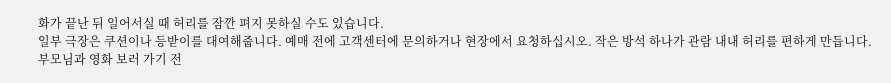화가 끝난 뒤 일어서실 때 허리를 잠깐 펴지 못하실 수도 있습니다.
일부 극장은 쿠션이나 등받이를 대여해줍니다. 예매 전에 고객센터에 문의하거나 현장에서 요청하십시오. 작은 방석 하나가 관람 내내 허리를 편하게 만듭니다.
부모님과 영화 보러 가기 전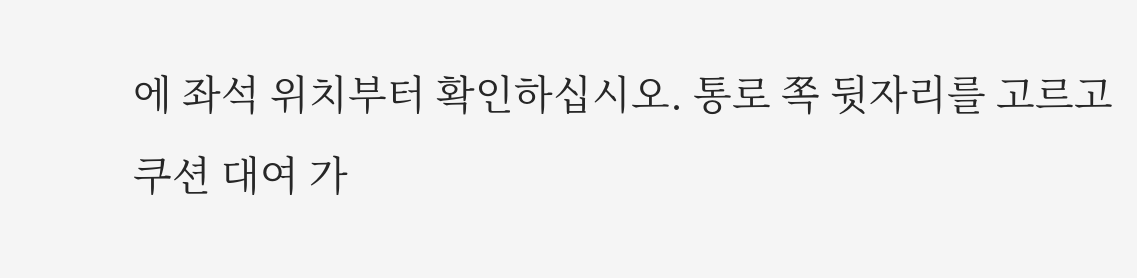에 좌석 위치부터 확인하십시오. 통로 쪽 뒷자리를 고르고 쿠션 대여 가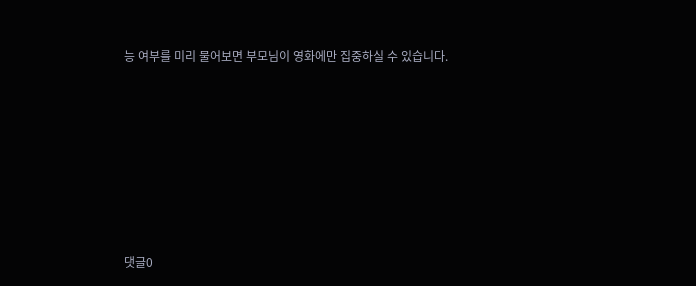능 여부를 미리 물어보면 부모님이 영화에만 집중하실 수 있습니다.










댓글0